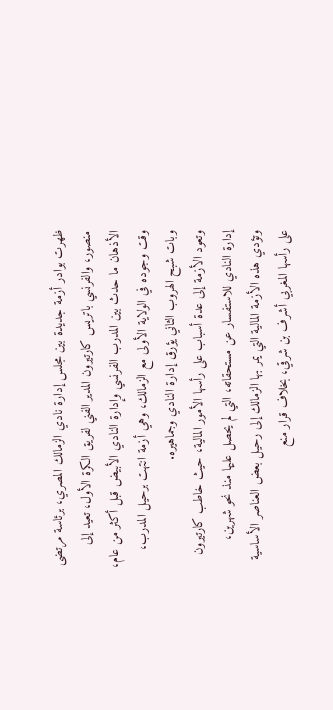ظهرت بوادر أزمة جديدة بين مجلس إدارة نادي الزمالك المصري، برئاسة مرتضى منصور، والفرنسي باتريس كارتيرون المدير الفني لفريق الكرة الأول، تعيد إلى الأذهان ما حدث بين المدرب الفرنسي وإدارة النادي الأبيض قبل أكثر من عام، وقت وجوده في الولاية الأولى مع الزمالك، وهي أزمة انتهت برحيل المدرب، وبات شبح الهروب الثاني يؤرق إدارة النادي وجماهيره.
وتعود الأزمة إلى عدة أسباب على رأسها الأمور المالية، حيث خاطب كارتيرون إدارة النادي للاستفسار عن مستحقاته، التي لم يحصل عليها منذ نحو شهرين، وتؤدي هذه الأزمة المالية التي يمر بها الزمالك إلى رحيل بعض العناصر الأساسية على رأسها المغربي أشرف بن شرقي، بخلاف قرار منع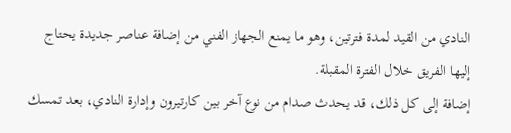النادي من القيد لمدة فترتين، وهو ما يمنع الجهاز الفني من إضافة عناصر جديدة يحتاج إليها الفريق خلال الفترة المقبلة.
إضافة إلى كل ذلك، قد يحدث صدام من نوع آخر بين كارتيرون وإدارة النادي، بعد تمسك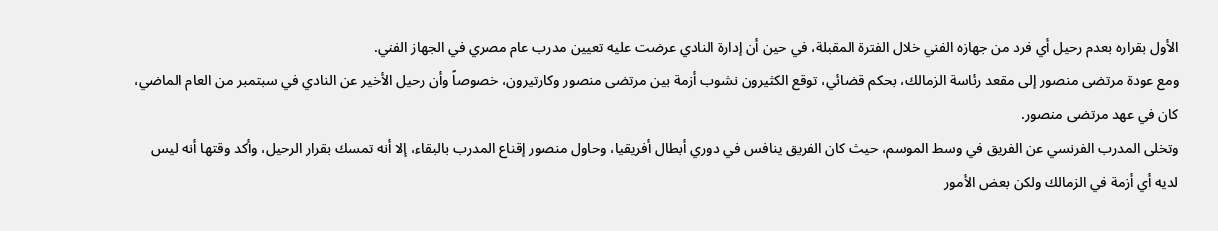الأول بقراره بعدم رحيل أي فرد من جهازه الفني خلال الفترة المقبلة، في حين أن إدارة النادي عرضت عليه تعيين مدرب عام مصري في الجهاز الفني.
ومع عودة مرتضى منصور إلى مقعد رئاسة الزمالك، بحكم قضائي، توقع الكثيرون نشوب أزمة بين مرتضى منصور وكارتيرون، خصوصاً وأن رحيل الأخير عن النادي في سبتمبر من العام الماضي، كان في عهد مرتضى منصور.
وتخلى المدرب الفرنسي عن الفريق في وسط الموسم، حيث كان الفريق ينافس في دوري أبطال أفريقيا، وحاول منصور إقناع المدرب بالبقاء، إلا أنه تمسك بقرار الرحيل، وأكد وقتها أنه ليس لديه أي أزمة في الزمالك ولكن بعض الأمور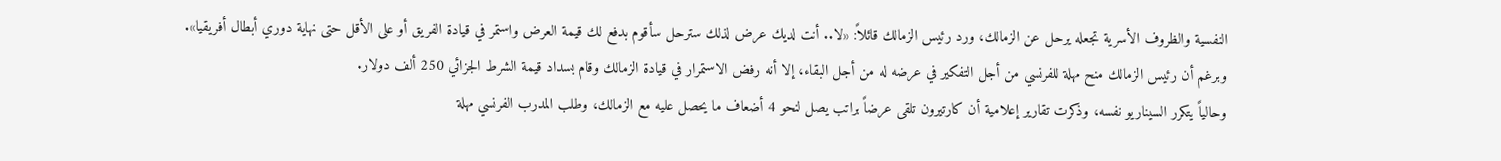النفسية والظروف الأسرية تجعله يرحل عن الزمالك، ورد رئيس الزمالك قائلاً: «لا.. أنت لديك عرض لذلك سترحل سأقوم بدفع لك قيمة العرض واستمر في قيادة الفريق أو على الأقل حتى نهاية دوري أبطال أفريقيا».
وبرغم أن رئيس الزمالك منح مهلة للفرنسي من أجل التفكير في عرضه له من أجل البقاء، إلا أنه رفض الاستمرار في قيادة الزمالك وقام بسداد قيمة الشرط الجزائي 250 ألف دولار.
وحالياً يتكرر السيناريو نفسه، وذكرت تقارير إعلامية أن كارتيرون تلقى عرضاً براتب يصل لنحو 4 أضعاف ما يحصل عليه مع الزمالك، وطلب المدرب الفرنسي مهلة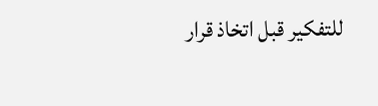للتفكير قبل اتخاذ قرار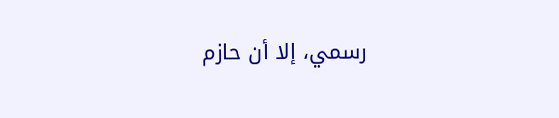رسمي، إلا أن حازم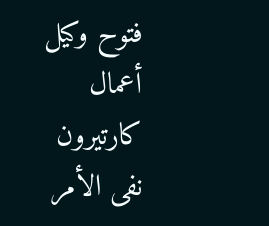فتوح وكيل أعمال كارتيرون نفى الأمر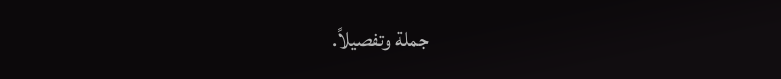جملة وتفصيلاً.